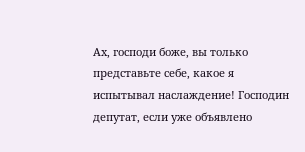Ах, господи боже, вы только представьте себе, какое я испытывал наслаждение! Господин депутат, если уже объявлено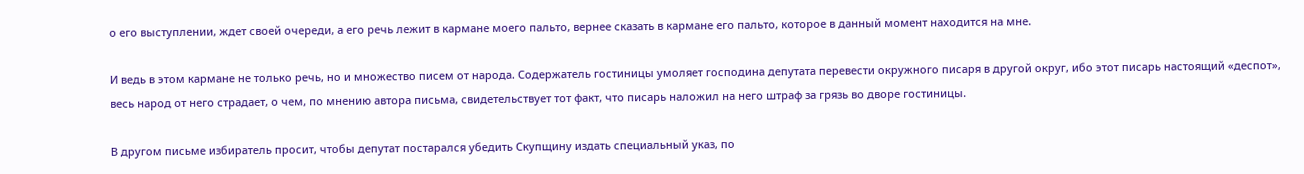о его выступлении, ждет своей очереди, а его речь лежит в кармане моего пальто, вернее сказать в кармане его пальто, которое в данный момент находится на мне.

И ведь в этом кармане не только речь, но и множество писем от народа. Содержатель гостиницы умоляет господина депутата перевести окружного писаря в другой округ, ибо этот писарь настоящий «деспот», весь народ от него страдает, о чем, по мнению автора письма, свидетельствует тот факт, что писарь наложил на него штраф за грязь во дворе гостиницы.

В другом письме избиратель просит, чтобы депутат постарался убедить Скупщину издать специальный указ, по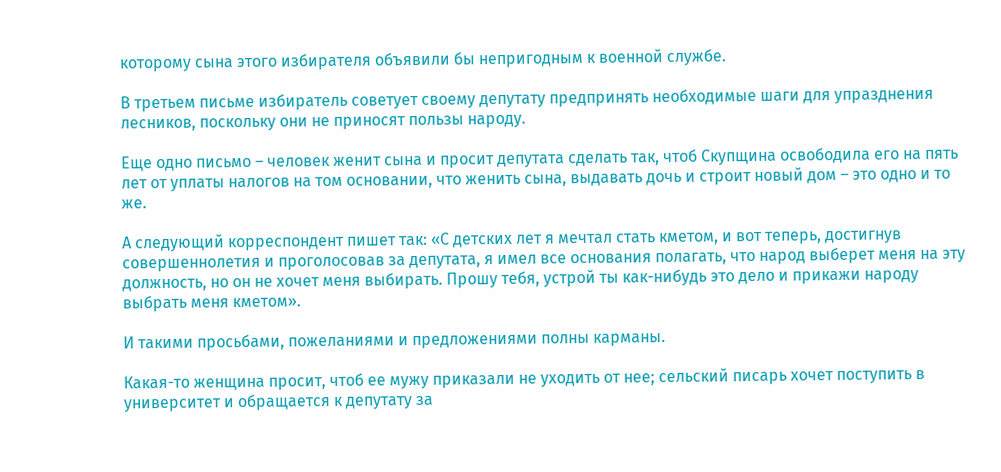которому сына этого избирателя объявили бы непригодным к военной службе.

В третьем письме избиратель советует своему депутату предпринять необходимые шаги для упразднения лесников, поскольку они не приносят пользы народу.

Еще одно письмо – человек женит сына и просит депутата сделать так, чтоб Скупщина освободила его на пять лет от уплаты налогов на том основании, что женить сына, выдавать дочь и строит новый дом – это одно и то же.

А следующий корреспондент пишет так: «С детских лет я мечтал стать кметом, и вот теперь, достигнув совершеннолетия и проголосовав за депутата, я имел все основания полагать, что народ выберет меня на эту должность, но он не хочет меня выбирать. Прошу тебя, устрой ты как-нибудь это дело и прикажи народу выбрать меня кметом».

И такими просьбами, пожеланиями и предложениями полны карманы.

Какая-то женщина просит, чтоб ее мужу приказали не уходить от нее; сельский писарь хочет поступить в университет и обращается к депутату за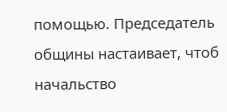помощью. Председатель общины настаивает, чтоб начальство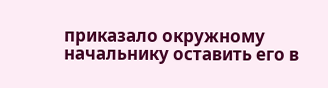приказало окружному начальнику оставить его в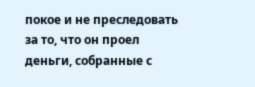покое и не преследовать за то, что он проел деньги, собранные с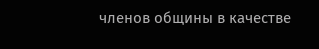членов общины в качестве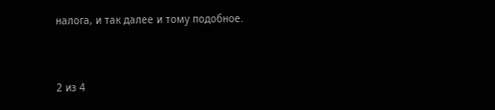налога, и так далее и тому подобное.



2 из 4